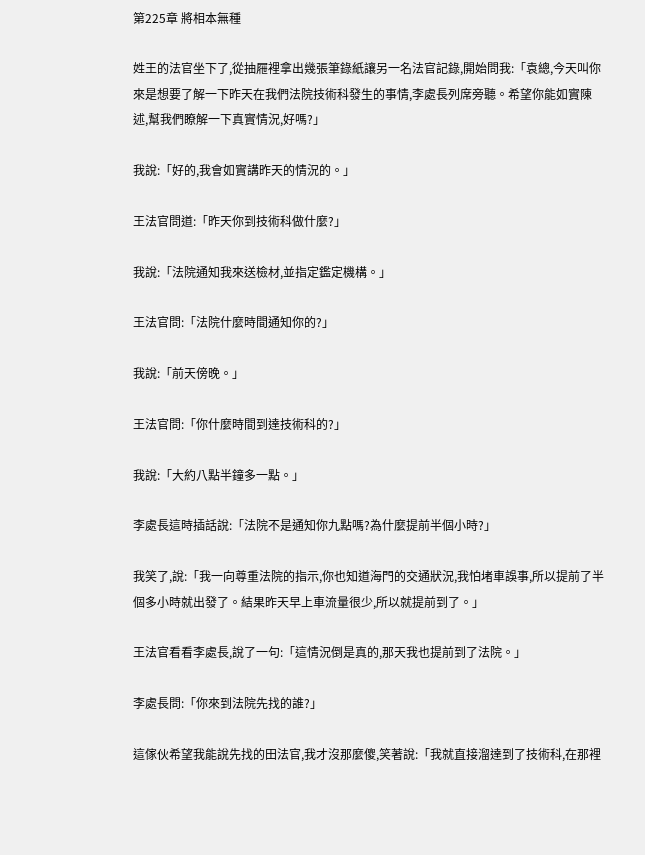第225章 將相本無種

姓王的法官坐下了,從抽屜裡拿出幾張筆錄紙讓另一名法官記錄,開始問我:「袁總,今天叫你來是想要了解一下昨天在我們法院技術科發生的事情,李處長列席旁聽。希望你能如實陳述,幫我們瞭解一下真實情況,好嗎?」

我說:「好的,我會如實講昨天的情況的。」

王法官問道:「昨天你到技術科做什麼?」

我說:「法院通知我來送檢材,並指定鑑定機構。」

王法官問:「法院什麼時間通知你的?」

我說:「前天傍晚。」

王法官問:「你什麼時間到達技術科的?」

我說:「大約八點半鐘多一點。」

李處長這時插話說:「法院不是通知你九點嗎?為什麼提前半個小時?」

我笑了,說:「我一向尊重法院的指示,你也知道海門的交通狀況,我怕堵車誤事,所以提前了半個多小時就出發了。結果昨天早上車流量很少,所以就提前到了。」

王法官看看李處長,說了一句:「這情況倒是真的,那天我也提前到了法院。」

李處長問:「你來到法院先找的誰?」

這傢伙希望我能說先找的田法官,我才沒那麼傻,笑著說:「我就直接溜達到了技術科,在那裡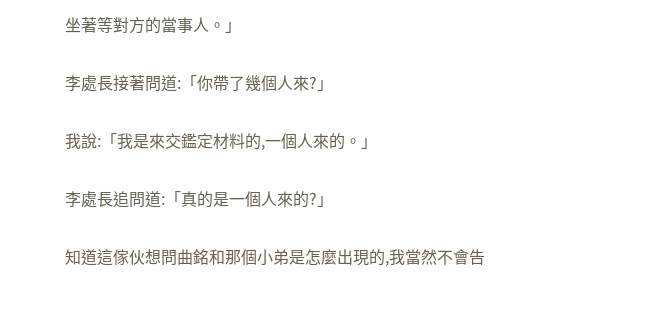坐著等對方的當事人。」

李處長接著問道:「你帶了幾個人來?」

我說:「我是來交鑑定材料的,一個人來的。」

李處長追問道:「真的是一個人來的?」

知道這傢伙想問曲銘和那個小弟是怎麼出現的,我當然不會告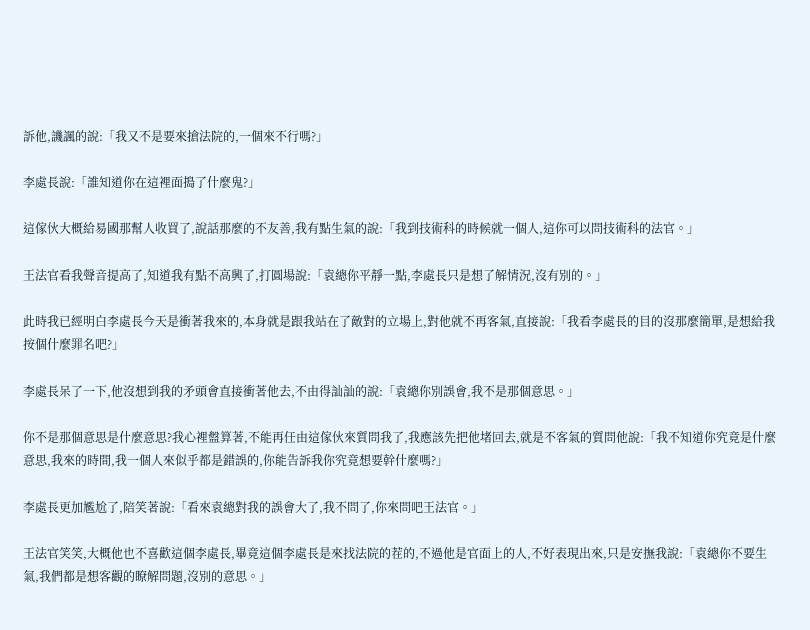訴他,譏諷的說:「我又不是要來搶法院的,一個來不行嗎?」

李處長說:「誰知道你在這裡面搗了什麼鬼?」

這傢伙大概給易國那幫人收買了,說話那麼的不友善,我有點生氣的說:「我到技術科的時候就一個人,這你可以問技術科的法官。」

王法官看我聲音提高了,知道我有點不高興了,打圓場說:「袁總你平靜一點,李處長只是想了解情況,沒有別的。」

此時我已經明白李處長今天是衝著我來的,本身就是跟我站在了敵對的立場上,對他就不再客氣,直接說:「我看李處長的目的沒那麼簡單,是想給我按個什麼罪名吧?」

李處長呆了一下,他沒想到我的矛頭會直接衝著他去,不由得訕訕的說:「袁總你別誤會,我不是那個意思。」

你不是那個意思是什麼意思?我心裡盤算著,不能再任由這傢伙來質問我了,我應該先把他堵回去,就是不客氣的質問他說:「我不知道你究竟是什麼意思,我來的時間,我一個人來似乎都是錯誤的,你能告訴我你究竟想要幹什麼嗎?」

李處長更加尷尬了,陪笑著說:「看來袁總對我的誤會大了,我不問了,你來問吧王法官。」

王法官笑笑,大概他也不喜歡這個李處長,畢竟這個李處長是來找法院的茬的,不過他是官面上的人,不好表現出來,只是安撫我說:「袁總你不要生氣,我們都是想客觀的瞭解問題,沒別的意思。」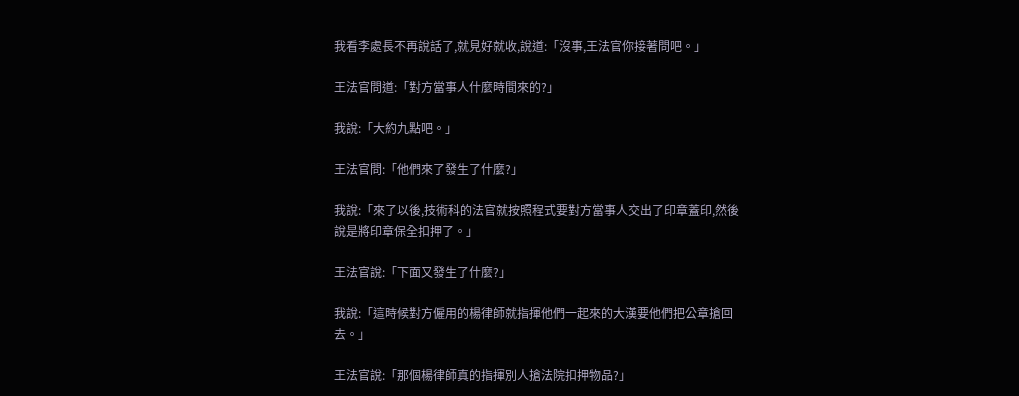我看李處長不再說話了,就見好就收,說道:「沒事,王法官你接著問吧。」

王法官問道:「對方當事人什麼時間來的?」

我說:「大約九點吧。」

王法官問:「他們來了發生了什麼?」

我說:「來了以後,技術科的法官就按照程式要對方當事人交出了印章蓋印,然後說是將印章保全扣押了。」

王法官說:「下面又發生了什麼?」

我說:「這時候對方僱用的楊律師就指揮他們一起來的大漢要他們把公章搶回去。」

王法官說:「那個楊律師真的指揮別人搶法院扣押物品?」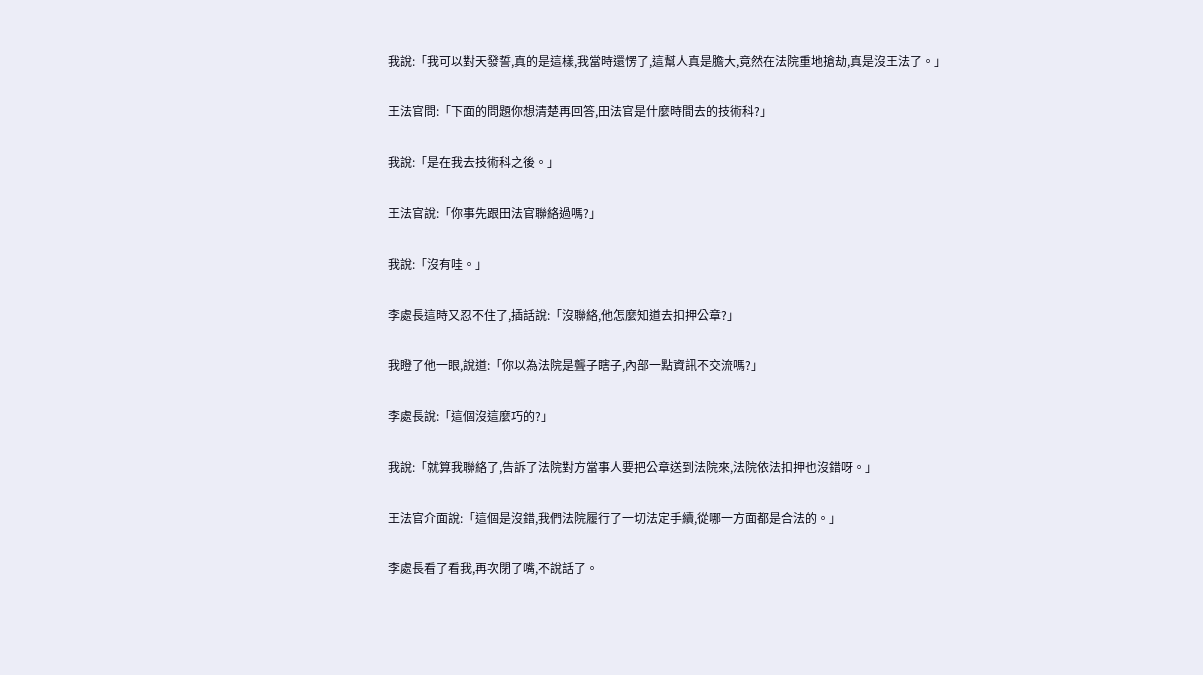我說:「我可以對天發誓,真的是這樣,我當時還愣了,這幫人真是膽大,竟然在法院重地搶劫,真是沒王法了。」

王法官問:「下面的問題你想清楚再回答,田法官是什麼時間去的技術科?」

我說:「是在我去技術科之後。」

王法官說:「你事先跟田法官聯絡過嗎?」

我說:「沒有哇。」

李處長這時又忍不住了,插話說:「沒聯絡,他怎麼知道去扣押公章?」

我瞪了他一眼,說道:「你以為法院是聾子瞎子,內部一點資訊不交流嗎?」

李處長說:「這個沒這麼巧的?」

我說:「就算我聯絡了,告訴了法院對方當事人要把公章送到法院來,法院依法扣押也沒錯呀。」

王法官介面說:「這個是沒錯,我們法院履行了一切法定手續,從哪一方面都是合法的。」

李處長看了看我,再次閉了嘴,不說話了。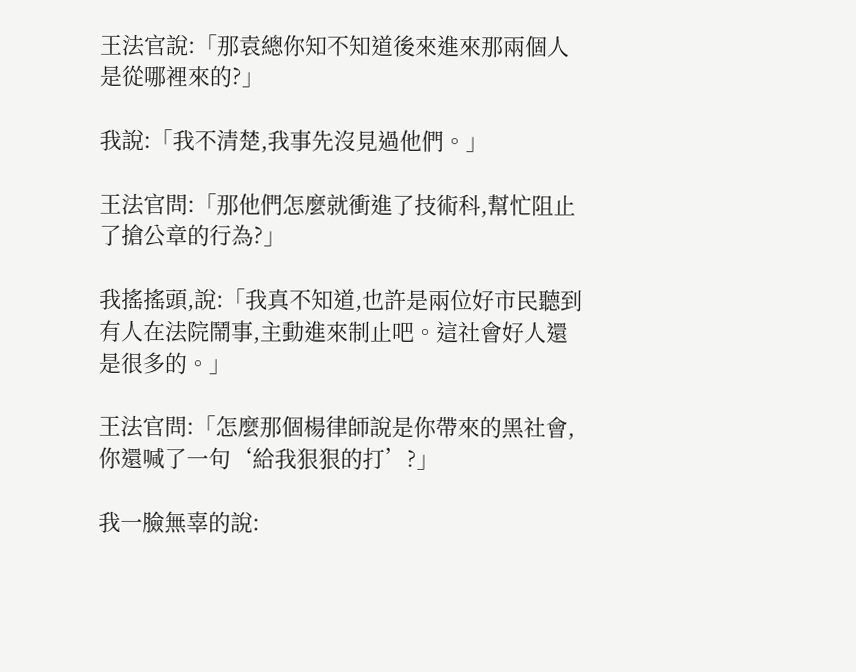王法官說:「那袁總你知不知道後來進來那兩個人是從哪裡來的?」

我說:「我不清楚,我事先沒見過他們。」

王法官問:「那他們怎麼就衝進了技術科,幫忙阻止了搶公章的行為?」

我搖搖頭,說:「我真不知道,也許是兩位好市民聽到有人在法院鬧事,主動進來制止吧。這社會好人還是很多的。」

王法官問:「怎麼那個楊律師說是你帶來的黑社會,你還喊了一句‘給我狠狠的打’?」

我一臉無辜的說: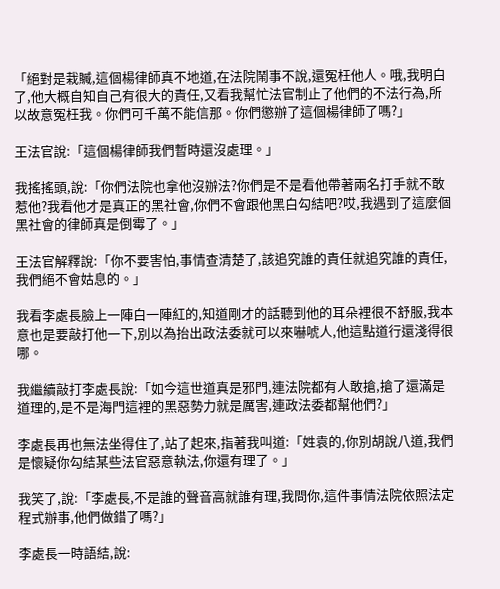「絕對是栽贓,這個楊律師真不地道,在法院鬧事不說,還冤枉他人。哦,我明白了,他大概自知自己有很大的責任,又看我幫忙法官制止了他們的不法行為,所以故意冤枉我。你們可千萬不能信那。你們懲辦了這個楊律師了嗎?」

王法官說:「這個楊律師我們暫時還沒處理。」

我搖搖頭,說:「你們法院也拿他沒辦法?你們是不是看他帶著兩名打手就不敢惹他?我看他才是真正的黑社會,你們不會跟他黑白勾結吧?哎,我遇到了這麼個黑社會的律師真是倒霉了。」

王法官解釋說:「你不要害怕,事情查清楚了,該追究誰的責任就追究誰的責任,我們絕不會姑息的。」

我看李處長臉上一陣白一陣紅的,知道剛才的話聽到他的耳朵裡很不舒服,我本意也是要敲打他一下,別以為抬出政法委就可以來嚇唬人,他這點道行還淺得很哪。

我繼續敲打李處長說:「如今這世道真是邪門,連法院都有人敢搶,搶了還滿是道理的,是不是海門這裡的黑惡勢力就是厲害,連政法委都幫他們?」

李處長再也無法坐得住了,站了起來,指著我叫道:「姓袁的,你別胡說八道,我們是懷疑你勾結某些法官惡意執法,你還有理了。」

我笑了,說:「李處長,不是誰的聲音高就誰有理,我問你,這件事情法院依照法定程式辦事,他們做錯了嗎?」

李處長一時語結,說: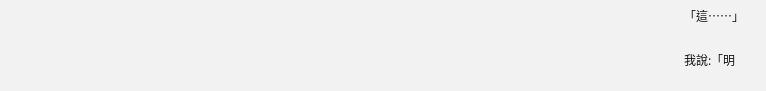「這……」

我說:「明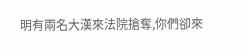明有兩名大漢來法院搶奪,你們卻來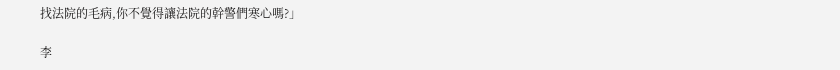找法院的毛病,你不覺得讓法院的幹警們寒心嗎?」

李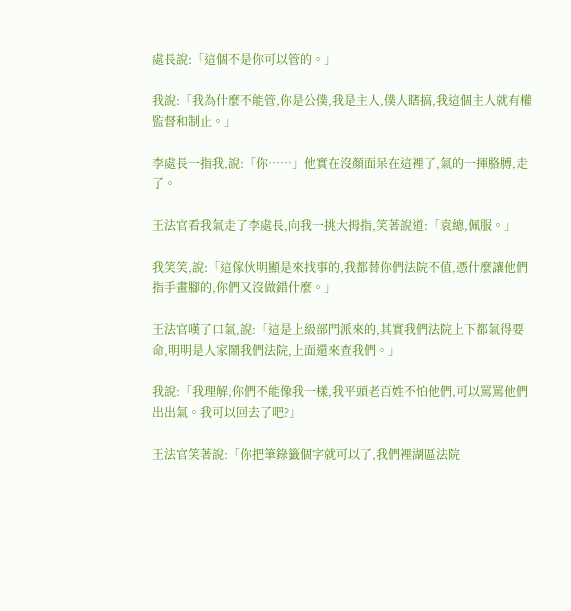處長說:「這個不是你可以管的。」

我說:「我為什麼不能管,你是公僕,我是主人,僕人瞎搞,我這個主人就有權監督和制止。」

李處長一指我,說:「你……」他實在沒顏面呆在這裡了,氣的一揮胳膊,走了。

王法官看我氣走了李處長,向我一挑大拇指,笑著說道:「袁總,佩服。」

我笑笑,說:「這傢伙明顯是來找事的,我都替你們法院不值,憑什麼讓他們指手畫腳的,你們又沒做錯什麼。」

王法官嘆了口氣,說:「這是上級部門派來的,其實我們法院上下都氣得要命,明明是人家鬧我們法院,上面還來查我們。」

我說:「我理解,你們不能像我一樣,我平頭老百姓不怕他們,可以罵罵他們出出氣。我可以回去了吧?」

王法官笑著說:「你把筆錄籤個字就可以了,我們裡湖區法院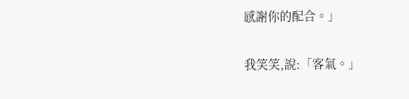感謝你的配合。」

我笑笑,說:「客氣。」